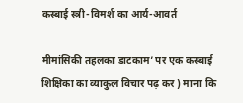कस्बाई स्त्री-विमर्श का आर्य-आवर्त

मीमांसिकी तहलका डाटकाम’ पर एक कस्बाई शिक्षिका का व्याकुल विचार पढ़ कर ) माना कि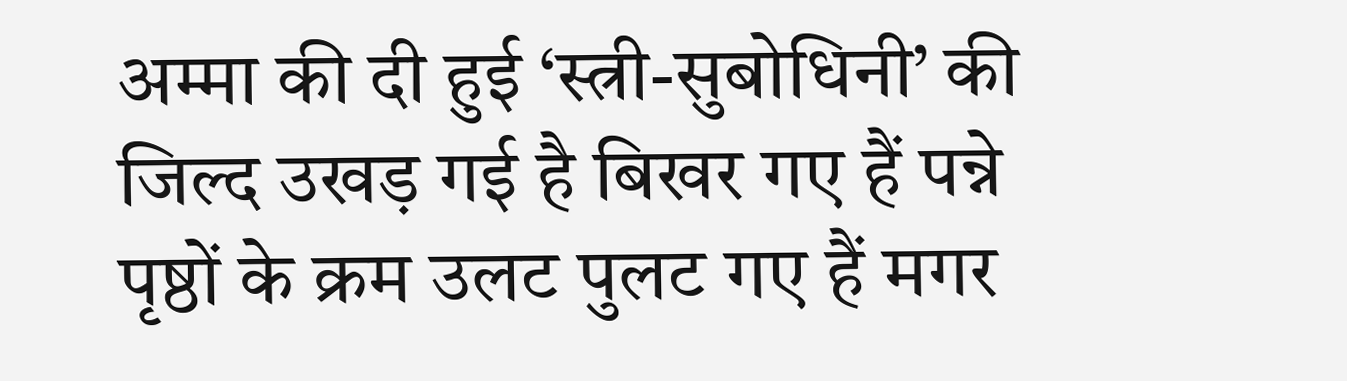अम्मा की दी हुई ‘स्त्री-सुबोधिनी’ की जिल्द उखड़ गई है बिखर गए हैं पन्ने पृष्ठों के क्रम उलट पुलट गए हैं मगर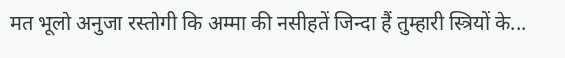मत भूलो अनुजा रस्तोगी कि अम्मा की नसीहतें जिन्दा हैं तुम्हारी स्त्रियों के...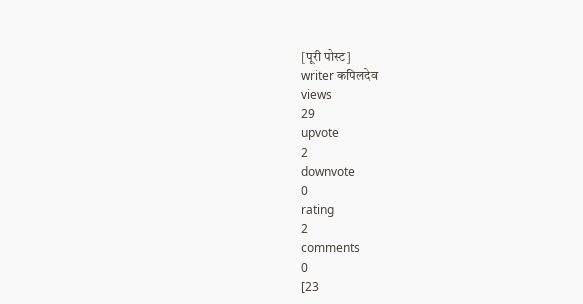[पूरी पोस्ट]
writer कपिलदेव
views
29
upvote
2
downvote
0
rating
2
comments
0
[23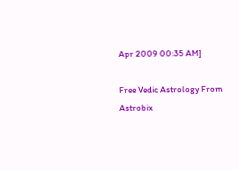Apr 2009 00:35 AM]

Free Vedic Astrology From Astrobix